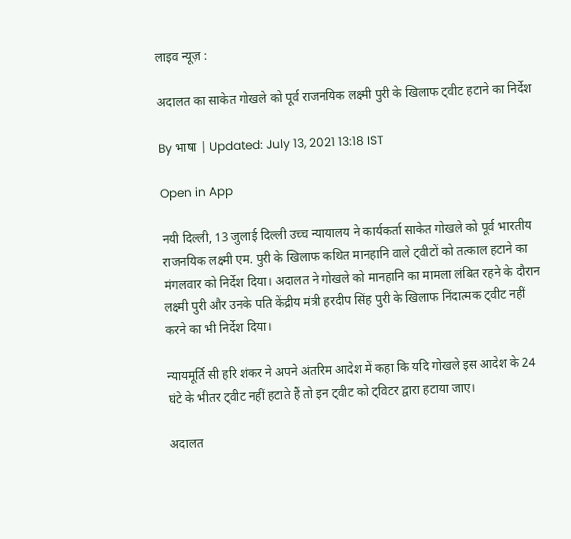लाइव न्यूज़ :

अदालत का साकेत गोखले को पूर्व राजनयिक लक्ष्मी पुरी के खिलाफ ट्वीट हटाने का निर्देश

By भाषा | Updated: July 13, 2021 13:18 IST

Open in App

नयी दिल्ली, 13 जुलाई दिल्ली उच्च न्यायालय ने कार्यकर्ता साकेत गोखले को पूर्व भारतीय राजनयिक लक्ष्मी एम. पुरी के खिलाफ कथित मानहानि वाले ट्वीटों को तत्काल हटाने का मंगलवार को निर्देश दिया। अदालत ने गोखले को मानहानि का मामला लंबित रहने के दौरान लक्ष्मी पुरी और उनके पति केंद्रीय मंत्री हरदीप सिंह पुरी के खिलाफ निंदात्मक ट्वीट नहीं करने का भी निर्देश दिया।

न्यायमूर्ति सी हरि शंकर ने अपने अंतरिम आदेश में कहा कि यदि गोखले इस आदेश के 24 घंटे के भीतर ट्वीट नहीं हटाते हैं तो इन ट्वीट को ट्विटर द्वारा हटाया जाए।

अदालत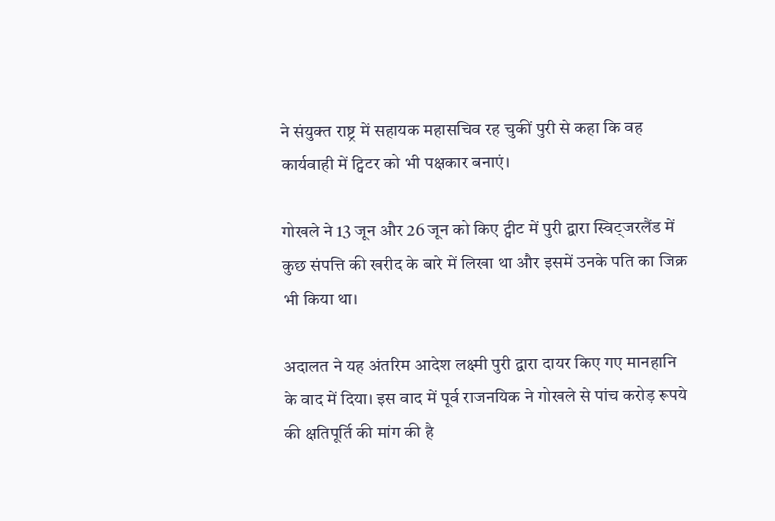ने संयुक्त राष्ट्र में सहायक महासचिव रह चुकीं पुरी से कहा कि वह कार्यवाही में ट्विटर को भी पक्षकार बनाएं।

गोखले ने 13 जून और 26 जून को किए ट्वीट में पुरी द्वारा स्विट्जरलैंड में कुछ संपत्ति की खरीद के बारे में लिखा था और इसमें उनके पति का जिक्र भी किया था।

अदालत ने यह अंतरिम आदेश लक्ष्मी पुरी द्वारा दायर किए गए मानहानि के वाद में दिया। इस वाद में पूर्व राजनयिक ने गोखले से पांच करोड़ रूपये की क्षतिपूर्ति की मांग की है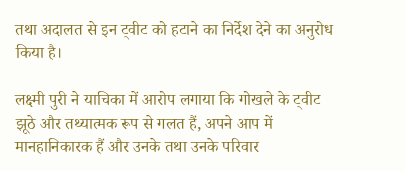तथा अदालत से इन ट्वीट को हटाने का निर्देश देने का अनुरोध किया है।

लक्ष्मी पुरी ने याचिका में आरोप लगाया कि गोखले के ट्वीट झूठे और तथ्यात्मक रूप से गलत हैं, अपने आप में मानहानिकारक हैं और उनके तथा उनके परिवार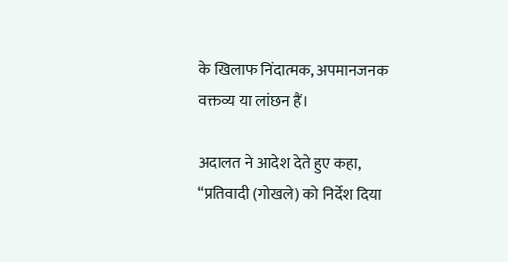के खिलाफ निंदात्मक, अपमानजनक वक्तव्य या लांछन हैं।

अदालत ने आदेश देते हुए कहा, ‘‘प्रतिवादी (गोखले) को निर्देश दिया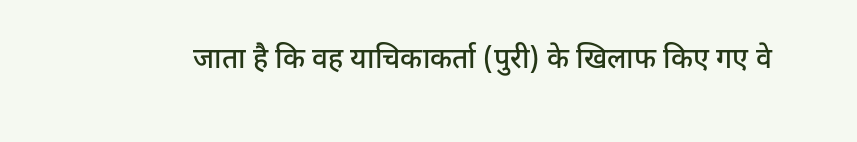जाता है कि वह याचिकाकर्ता (पुरी) के खिलाफ किए गए वे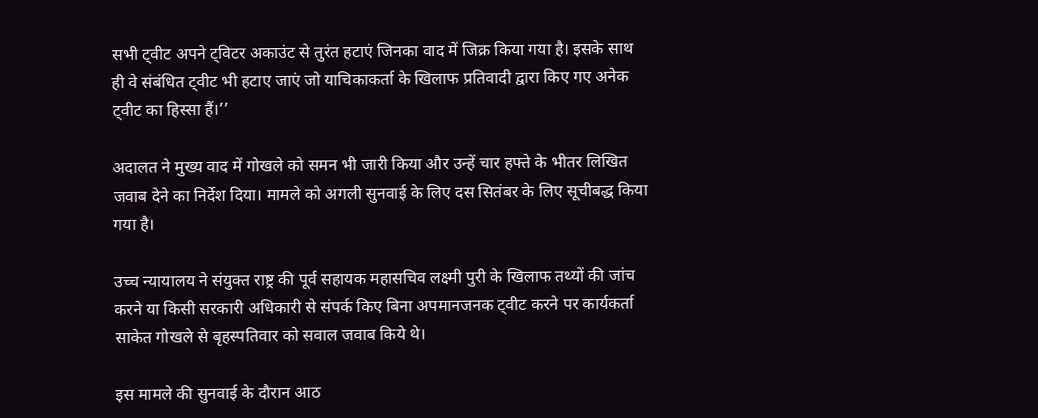सभी ट्वीट अपने ट्विटर अकाउंट से तुरंत हटाएं जिनका वाद में जिक्र किया गया है। इसके साथ ही वे संबंधित ट्वीट भी हटाए जाएं जो याचिकाकर्ता के खिलाफ प्रतिवादी द्वारा किए गए अनेक ट्वीट का हिस्सा हैं।’’

अदालत ने मुख्य वाद में गोखले को समन भी जारी किया और उन्हें चार हफ्ते के भीतर लिखित जवाब देने का निर्देश दिया। मामले को अगली सुनवाई के लिए दस सितंबर के लिए सूचीबद्ध किया गया है।

उच्च न्यायालय ने संयुक्त राष्ट्र की पूर्व सहायक महासचिव लक्ष्मी पुरी के खिलाफ तथ्यों की जांच करने या किसी सरकारी अधिकारी से संपर्क किए बिना अपमानजनक ट्वीट करने पर कार्यकर्ता साकेत गोखले से बृहस्पतिवार को सवाल जवाब किये थे।

इस मामले की सुनवाई के दौरान आठ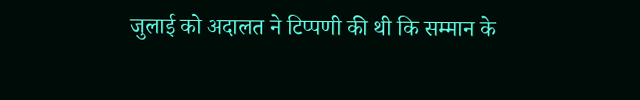जुलाई को अदालत ने टिप्पणी की थी कि सम्मान के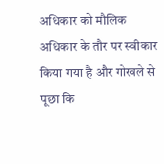अधिकार को मौलिक अधिकार के तौर पर स्वीकार किया गया है और गोखले से पूछा कि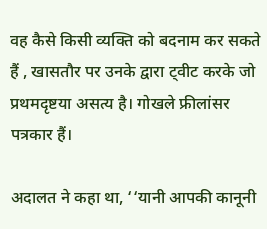वह कैसे किसी व्यक्ति को बदनाम कर सकते हैं , खासतौर पर उनके द्वारा ट्वीट करके जो प्रथमदृष्टया असत्य है। गोखले फ्रीलांसर पत्रकार हैं।

अदालत ने कहा था, ‘‘यानी आपकी कानूनी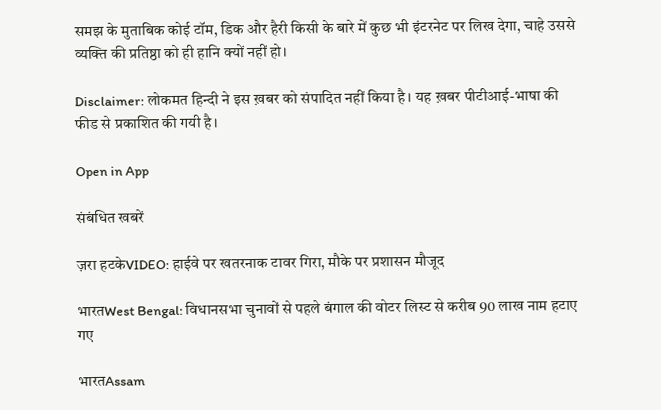समझ के मुताबिक कोई टॉम, डिक और हैरी किसी के बारे में कुछ भी इंटरनेट पर लिख देगा, चाहे उससे व्यक्ति की प्रतिष्ठा को ही हानि क्यों नहीं हो।

Disclaimer: लोकमत हिन्दी ने इस ख़बर को संपादित नहीं किया है। यह ख़बर पीटीआई-भाषा की फीड से प्रकाशित की गयी है।

Open in App

संबंधित खबरें

ज़रा हटकेVIDEO: हाईवे पर खतरनाक टावर गिरा, मौके पर प्रशासन मौजूद

भारतWest Bengal: विधानसभा चुनावों से पहले बंगाल की वोटर लिस्ट से करीब 90 लाख नाम हटाए गए

भारतAssam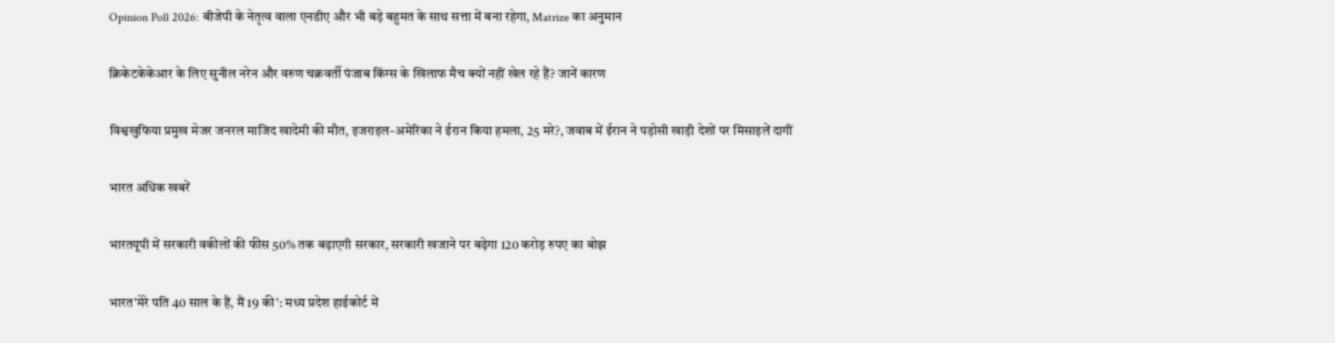Opinion Poll 2026: बीजेपी के नेतृत्व वाला एनडीए और भी बड़े बहुमत के साथ सत्ता में बना रहेगा, Matrize का अनुमान

क्रिकेटकेकेआर के लिए सुनील नरेन और वरुण चक्रवर्ती पंजाब किंग्स के खिलाफ मैच क्यों नहीं खेल रहे हैं? जानें कारण

विश्वखुफिया प्रमुख मेजर जनरल माजिद खादेमी की मौत, इजराइल-अमेरिका ने ईरान किया हमला, 25 मरे?, जवाब में ईरान ने पड़ोसी खाड़ी देशों पर मिसाइलें दागीं

भारत अधिक खबरें

भारतयूपी में सरकारी वकीलों की फीस 50% तक बढ़ाएगी सरकार, सरकारी खजाने पर बढ़ेगा 120 करोड़ रुपए का बोझ

भारत'मेरे पति 40 साल के हैं, मैं 19 की': मध्य प्रदेश हाईकोर्ट में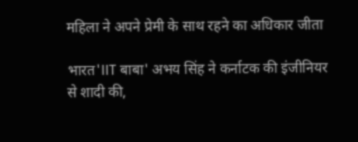महिला ने अपने प्रेमी के साथ रहने का अधिकार जीता

भारत'IIT बाबा' अभय सिंह ने कर्नाटक की इंजीनियर से शादी की,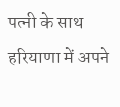पत्नी के साथ हरियाणा में अपने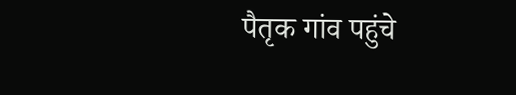पैतृक गांव पहुंचे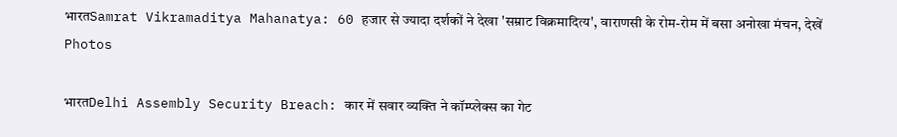भारतSamrat Vikramaditya Mahanatya: 60 हजार से ज्यादा दर्शकों ने देखा 'सम्राट विक्रमादित्य', वाराणसी के रोम-रोम में बसा अनोखा मंचन, देखें Photos

भारतDelhi Assembly Security Breach: कार में सवार व्यक्ति ने कॉम्प्लेक्स का गेट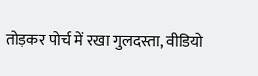तोड़कर पोर्च में रखा गुलदस्ता, वीडियो